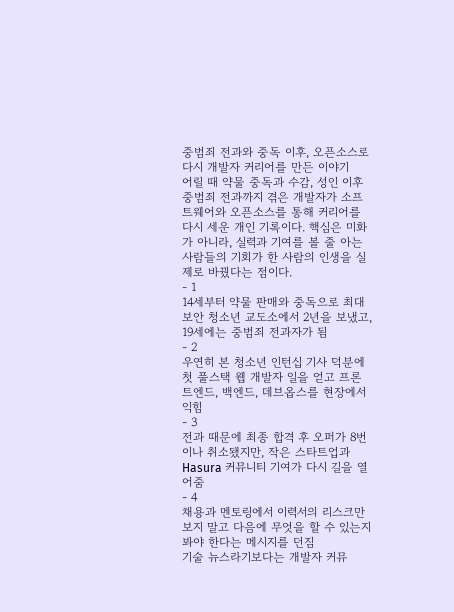중범죄 전과와 중독 이후, 오픈소스로 다시 개발자 커리어를 만든 이야기
어릴 때 약물 중독과 수감, 성인 이후 중범죄 전과까지 겪은 개발자가 소프트웨어와 오픈소스를 통해 커리어를 다시 세운 개인 기록이다. 핵심은 미화가 아니라, 실력과 기여를 볼 줄 아는 사람들의 기회가 한 사람의 인생을 실제로 바꿨다는 점이다.
- 1
14세부터 약물 판매와 중독으로 최대 보안 청소년 교도소에서 2년을 보냈고, 19세에는 중범죄 전과자가 됨
- 2
우연히 본 청소년 인턴십 기사 덕분에 첫 풀스택 웹 개발자 일을 얻고 프론트엔드, 백엔드, 데브옵스를 현장에서 익힘
- 3
전과 때문에 최종 합격 후 오퍼가 8번이나 취소됐지만, 작은 스타트업과 Hasura 커뮤니티 기여가 다시 길을 열어줌
- 4
채용과 멘토링에서 이력서의 리스크만 보지 말고 다음에 무엇을 할 수 있는지 봐야 한다는 메시지를 던짐
기술 뉴스라기보다는 개발자 커뮤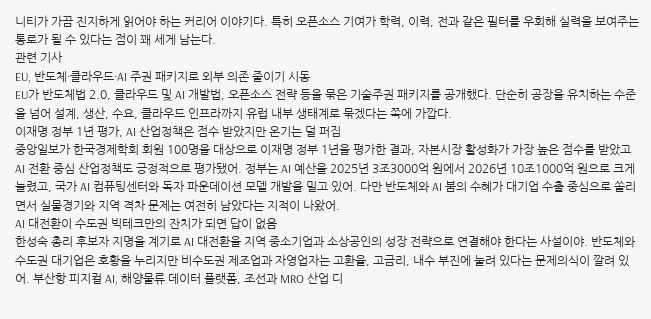니티가 가끔 진지하게 읽어야 하는 커리어 이야기다. 특히 오픈소스 기여가 학력, 이력, 전과 같은 필터를 우회해 실력을 보여주는 통로가 될 수 있다는 점이 꽤 세게 남는다.
관련 기사
EU, 반도체·클라우드·AI 주권 패키지로 외부 의존 줄이기 시동
EU가 반도체법 2.0, 클라우드 및 AI 개발법, 오픈소스 전략 등을 묶은 기술주권 패키지를 공개했다. 단순히 공장을 유치하는 수준을 넘어 설계, 생산, 수요, 클라우드 인프라까지 유럽 내부 생태계로 묶겠다는 쪽에 가깝다.
이재명 정부 1년 평가, AI 산업정책은 점수 받았지만 온기는 덜 퍼짐
중앙일보가 한국경제학회 회원 100명을 대상으로 이재명 정부 1년을 평가한 결과, 자본시장 활성화가 가장 높은 점수를 받았고 AI 전환 중심 산업정책도 긍정적으로 평가됐어. 정부는 AI 예산을 2025년 3조3000억 원에서 2026년 10조1000억 원으로 크게 늘렸고, 국가 AI 컴퓨팅센터와 독자 파운데이션 모델 개발을 밀고 있어. 다만 반도체와 AI 붐의 수혜가 대기업 수출 중심으로 쏠리면서 실물경기와 지역 격차 문제는 여전히 남았다는 지적이 나왔어.
AI 대전환이 수도권 빅테크만의 잔치가 되면 답이 없음
한성숙 총리 후보자 지명을 계기로 AI 대전환을 지역 중소기업과 소상공인의 성장 전략으로 연결해야 한다는 사설이야. 반도체와 수도권 대기업은 호황을 누리지만 비수도권 제조업과 자영업자는 고환율, 고금리, 내수 부진에 눌려 있다는 문제의식이 깔려 있어. 부산항 피지컬 AI, 해양물류 데이터 플랫폼, 조선과 MRO 산업 디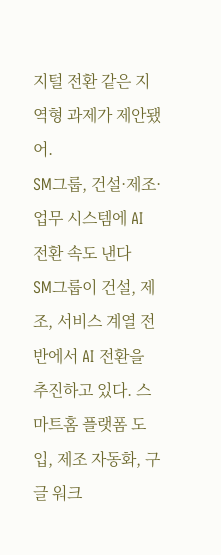지털 전환 같은 지역형 과제가 제안됐어.
SM그룹, 건설·제조·업무 시스템에 AI 전환 속도 낸다
SM그룹이 건설, 제조, 서비스 계열 전반에서 AI 전환을 추진하고 있다. 스마트홈 플랫폼 도입, 제조 자동화, 구글 워크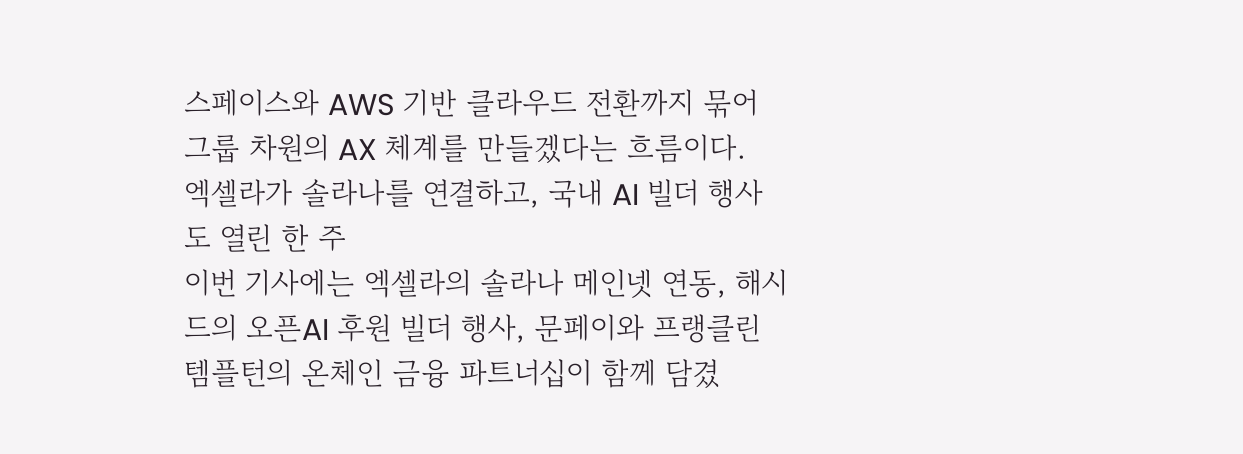스페이스와 AWS 기반 클라우드 전환까지 묶어 그룹 차원의 AX 체계를 만들겠다는 흐름이다.
엑셀라가 솔라나를 연결하고, 국내 AI 빌더 행사도 열린 한 주
이번 기사에는 엑셀라의 솔라나 메인넷 연동, 해시드의 오픈AI 후원 빌더 행사, 문페이와 프랭클린 템플턴의 온체인 금융 파트너십이 함께 담겼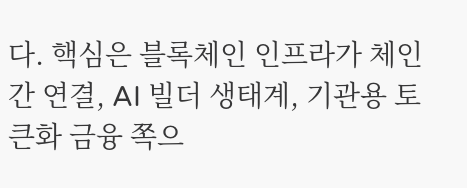다. 핵심은 블록체인 인프라가 체인 간 연결, AI 빌더 생태계, 기관용 토큰화 금융 쪽으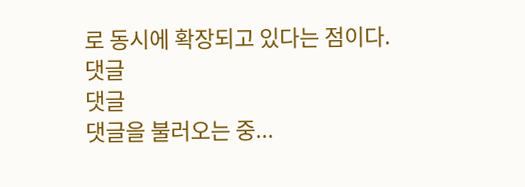로 동시에 확장되고 있다는 점이다.
댓글
댓글
댓글을 불러오는 중...